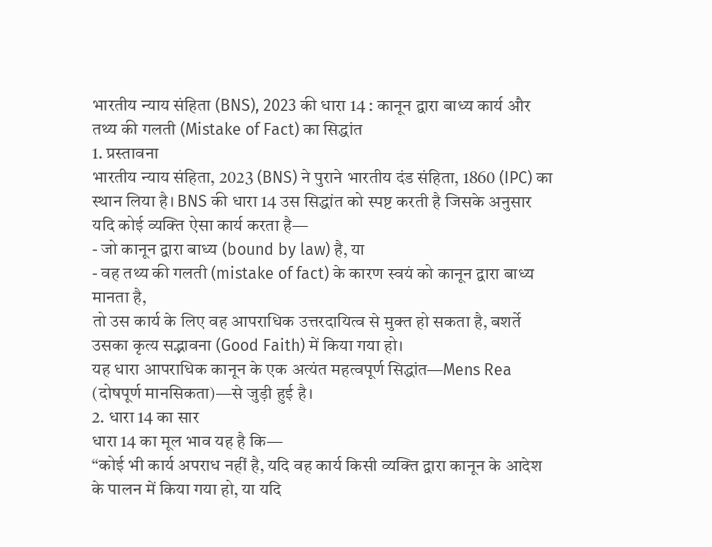भारतीय न्याय संहिता (BNS), 2023 की धारा 14 : कानून द्वारा बाध्य कार्य और तथ्य की गलती (Mistake of Fact) का सिद्धांत
1. प्रस्तावना
भारतीय न्याय संहिता, 2023 (BNS) ने पुराने भारतीय दंड संहिता, 1860 (IPC) का स्थान लिया है। BNS की धारा 14 उस सिद्धांत को स्पष्ट करती है जिसके अनुसार यदि कोई व्यक्ति ऐसा कार्य करता है—
- जो कानून द्वारा बाध्य (bound by law) है, या
- वह तथ्य की गलती (mistake of fact) के कारण स्वयं को कानून द्वारा बाध्य मानता है,
तो उस कार्य के लिए वह आपराधिक उत्तरदायित्व से मुक्त हो सकता है, बशर्ते उसका कृत्य सद्भावना (Good Faith) में किया गया हो।
यह धारा आपराधिक कानून के एक अत्यंत महत्वपूर्ण सिद्धांत—Mens Rea (दोषपूर्ण मानसिकता)—से जुड़ी हुई है।
2. धारा 14 का सार
धारा 14 का मूल भाव यह है कि—
“कोई भी कार्य अपराध नहीं है, यदि वह कार्य किसी व्यक्ति द्वारा कानून के आदेश के पालन में किया गया हो, या यदि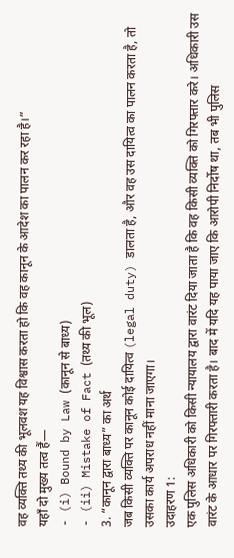वह व्यक्ति तथ्य की भूलवश यह विश्वास करता हो कि वह कानून के आदेश का पालन कर रहा है।”
यहाँ दो मुख्य तत्व हैं—
- (i) Bound by Law (कानून से बाध्य)
- (ii) Mistake of Fact (तथ्य की भूल)
3. “कानून द्वारा बाध्य” का अर्थ
जब किसी व्यक्ति पर कानून कोई दायित्व (legal duty) डालता है, और वह उस दायित्व का पालन करता है, तो उसका कार्य अपराध नहीं माना जाएगा।
उदाहरण 1:
एक पुलिस अधिकारी को किसी न्यायालय द्वारा वारंट दिया जाता है कि वह किसी व्यक्ति को गिरफ्तार करे। अधिकारी उस वारंट के आधार पर गिरफ्तारी करता है। बाद में यदि यह पाया जाए कि आरोपी निर्दोष था, तब भी पुलिस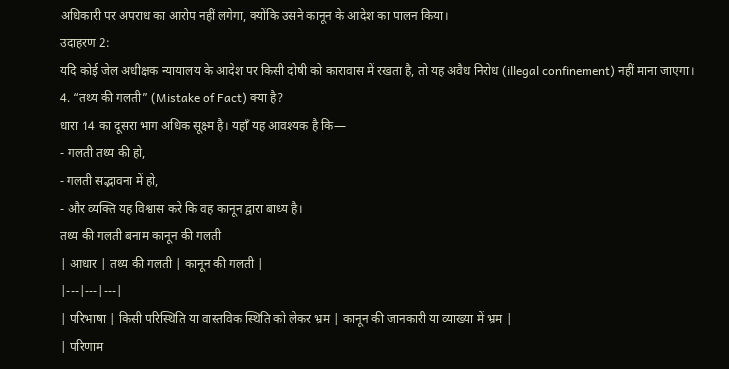अधिकारी पर अपराध का आरोप नहीं लगेगा, क्योंकि उसने कानून के आदेश का पालन किया।
उदाहरण 2:
यदि कोई जेल अधीक्षक न्यायालय के आदेश पर किसी दोषी को कारावास में रखता है, तो यह अवैध निरोध (illegal confinement) नहीं माना जाएगा।
4. “तथ्य की गलती” (Mistake of Fact) क्या है?
धारा 14 का दूसरा भाग अधिक सूक्ष्म है। यहाँ यह आवश्यक है कि—
- गलती तथ्य की हो,
- गलती सद्भावना में हो,
- और व्यक्ति यह विश्वास करे कि वह कानून द्वारा बाध्य है।
तथ्य की गलती बनाम कानून की गलती
| आधार | तथ्य की गलती | कानून की गलती |
|---|---|---|
| परिभाषा | किसी परिस्थिति या वास्तविक स्थिति को लेकर भ्रम | कानून की जानकारी या व्याख्या में भ्रम |
| परिणाम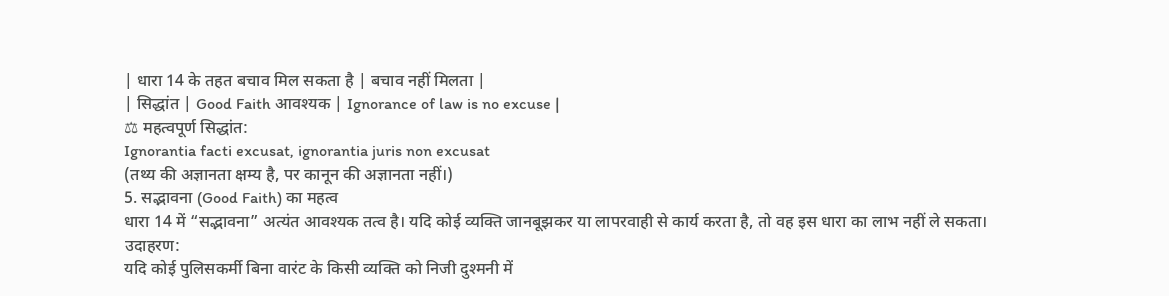| धारा 14 के तहत बचाव मिल सकता है | बचाव नहीं मिलता |
| सिद्धांत | Good Faith आवश्यक | Ignorance of law is no excuse |
⚖ महत्वपूर्ण सिद्धांत:
Ignorantia facti excusat, ignorantia juris non excusat
(तथ्य की अज्ञानता क्षम्य है, पर कानून की अज्ञानता नहीं।)
5. सद्भावना (Good Faith) का महत्व
धारा 14 में “सद्भावना” अत्यंत आवश्यक तत्व है। यदि कोई व्यक्ति जानबूझकर या लापरवाही से कार्य करता है, तो वह इस धारा का लाभ नहीं ले सकता।
उदाहरण:
यदि कोई पुलिसकर्मी बिना वारंट के किसी व्यक्ति को निजी दुश्मनी में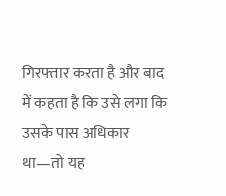गिरफ्तार करता है और बाद में कहता है कि उसे लगा कि उसके पास अधिकार था—तो यह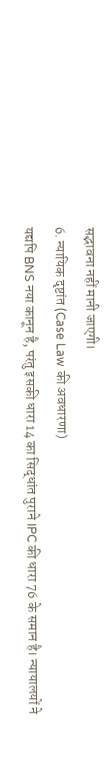सद्भावना नहीं मानी जाएगी।
6. न्यायिक दृष्टांत (Case Law की अवधारणा)
यद्यपि BNS नया कानून है, परंतु इसकी धारा 14 का सिद्धांत पुराने IPC की धारा 76 के समान है। न्यायालयों ने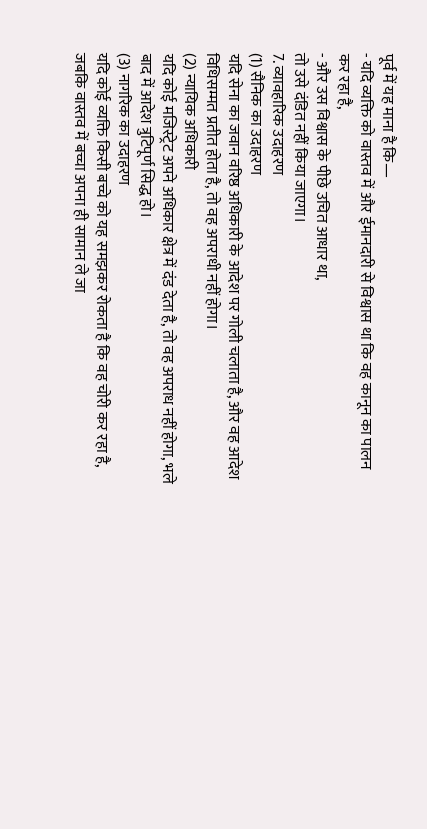पूर्व में यह माना है कि—
- यदि व्यक्ति को वास्तव में और ईमानदारी से विश्वास था कि वह कानून का पालन कर रहा है,
- और उस विश्वास के पीछे उचित आधार था,
तो उसे दंडित नहीं किया जाएगा।
7. व्यावहारिक उदाहरण
(1) सैनिक का उदाहरण
यदि सेना का जवान वरिष्ठ अधिकारी के आदेश पर गोली चलाता है, और वह आदेश विधिसम्मत प्रतीत होता है, तो वह अपराधी नहीं होगा।
(2) न्यायिक अधिकारी
यदि कोई मजिस्ट्रेट अपने अधिकार क्षेत्र में दंड देता है, तो वह अपराध नहीं होगा, भले बाद में आदेश त्रुटिपूर्ण सिद्ध हो।
(3) नागरिक का उदाहरण
यदि कोई व्यक्ति किसी बच्चे को यह समझकर रोकता है कि वह चोरी कर रहा है, जबकि वास्तव में बच्चा अपना ही सामान ले जा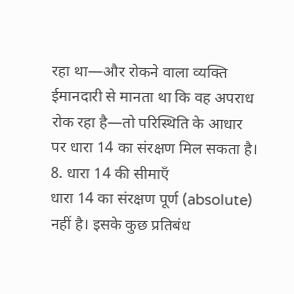रहा था—और रोकने वाला व्यक्ति ईमानदारी से मानता था कि वह अपराध रोक रहा है—तो परिस्थिति के आधार पर धारा 14 का संरक्षण मिल सकता है।
8. धारा 14 की सीमाएँ
धारा 14 का संरक्षण पूर्ण (absolute) नहीं है। इसके कुछ प्रतिबंध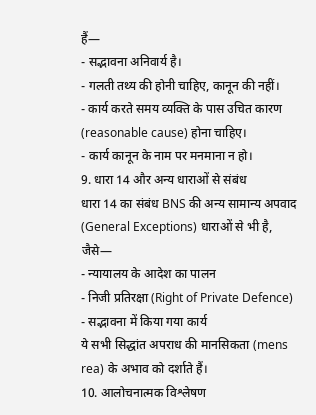हैं—
- सद्भावना अनिवार्य है।
- गलती तथ्य की होनी चाहिए, कानून की नहीं।
- कार्य करते समय व्यक्ति के पास उचित कारण (reasonable cause) होना चाहिए।
- कार्य कानून के नाम पर मनमाना न हो।
9. धारा 14 और अन्य धाराओं से संबंध
धारा 14 का संबंध BNS की अन्य सामान्य अपवाद (General Exceptions) धाराओं से भी है, जैसे—
- न्यायालय के आदेश का पालन
- निजी प्रतिरक्षा (Right of Private Defence)
- सद्भावना में किया गया कार्य
ये सभी सिद्धांत अपराध की मानसिकता (mens rea) के अभाव को दर्शाते हैं।
10. आलोचनात्मक विश्लेषण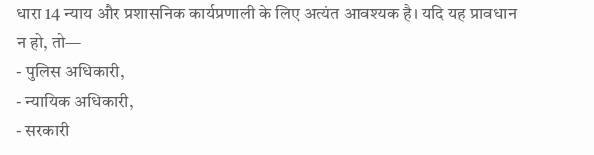धारा 14 न्याय और प्रशासनिक कार्यप्रणाली के लिए अत्यंत आवश्यक है। यदि यह प्रावधान न हो, तो—
- पुलिस अधिकारी,
- न्यायिक अधिकारी,
- सरकारी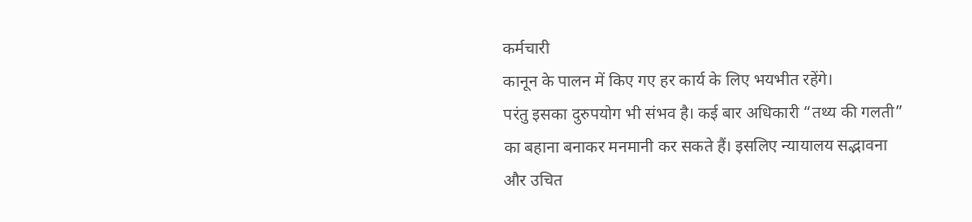कर्मचारी
कानून के पालन में किए गए हर कार्य के लिए भयभीत रहेंगे।
परंतु इसका दुरुपयोग भी संभव है। कई बार अधिकारी “तथ्य की गलती” का बहाना बनाकर मनमानी कर सकते हैं। इसलिए न्यायालय सद्भावना और उचित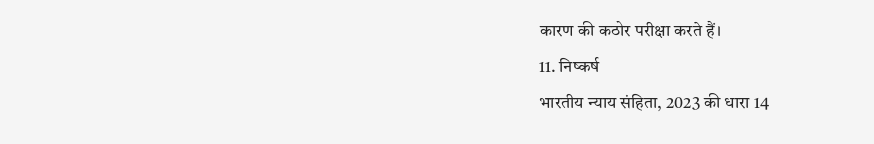कारण की कठोर परीक्षा करते हैं।
11. निष्कर्ष
भारतीय न्याय संहिता, 2023 की धारा 14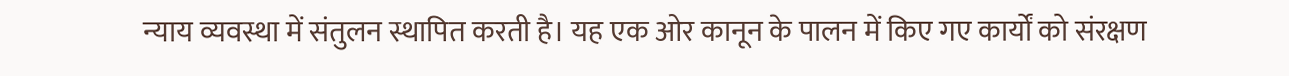न्याय व्यवस्था में संतुलन स्थापित करती है। यह एक ओर कानून के पालन में किए गए कार्यों को संरक्षण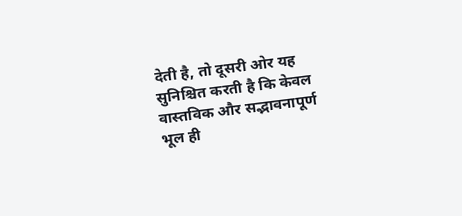देती है, तो दूसरी ओर यह सुनिश्चित करती है कि केवल वास्तविक और सद्भावनापूर्ण भूल ही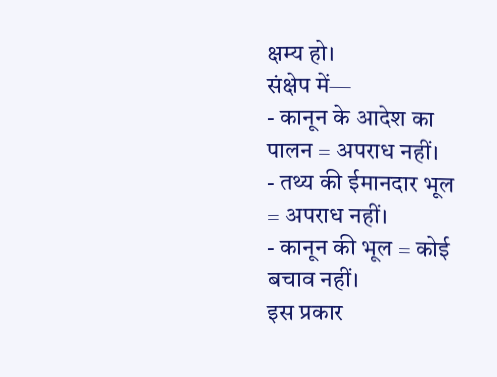क्षम्य हो।
संक्षेप में—
- कानून के आदेश का पालन = अपराध नहीं।
- तथ्य की ईमानदार भूल = अपराध नहीं।
- कानून की भूल = कोई बचाव नहीं।
इस प्रकार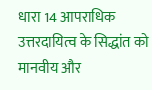धारा 14 आपराधिक उत्तरदायित्व के सिद्धांत को मानवीय और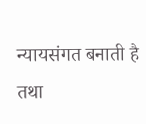न्यायसंगत बनाती है तथा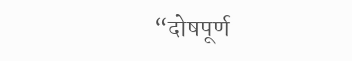“दोषपूर्ण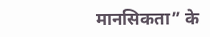मानसिकता” के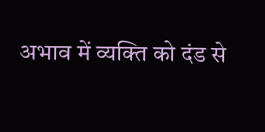अभाव में व्यक्ति को दंड से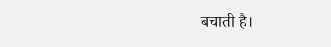बचाती है।